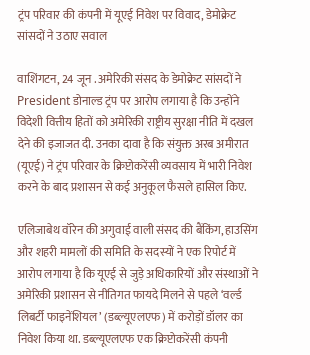ट्रंप परिवार की कंपनी में यूएई निवेश पर विवाद, डेमोक्रेट सांसदों ने उठाए सवाल

वाशिंगटन, 24 जून . अमेरिकी संसद के डेमोक्रेट सांसदों ने President डोनाल्ड ट्रंप पर आरोप लगाया है कि उन्होंने विदेशी वित्तीय हितों को अमेरिकी राष्ट्रीय सुरक्षा नीति में दखल देने की इजाजत दी. उनका दावा है कि संयुक्त अरब अमीरात (यूएई) ने ट्रंप परिवार के क्रिप्टोकरेंसी व्यवसाय में भारी निवेश करने के बाद प्रशासन से कई अनुकूल फैसले हासिल किए.

एलिजाबेथ वॉरेन की अगुवाई वाली संसद की बैंकिंग, हाउसिंग और शहरी मामलों की समिति के सदस्यों ने एक रिपोर्ट में आरोप लगाया है कि यूएई से जुड़े अधिकारियों और संस्थाओं ने अमेरिकी प्रशासन से नीतिगत फायदे मिलने से पहले ‘वर्ल्ड लिबर्टी फाइनेंशियल’ (डब्ल्यूएलएफ) में करोड़ों डॉलर का निवेश किया था. डब्ल्यूएलएफ एक क्रिप्टोकरेंसी कंपनी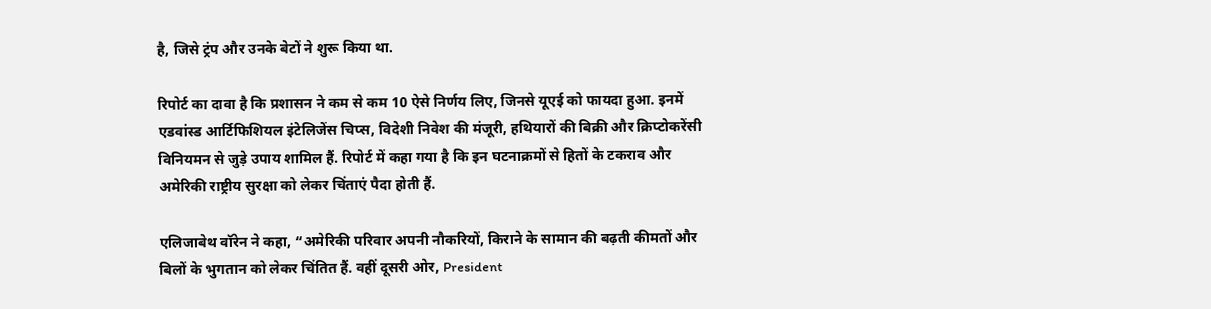है, जिसे ट्रंप और उनके बेटों ने शुरू किया था.

रिपोर्ट का दावा है कि प्रशासन ने कम से कम 10 ऐसे निर्णय लिए, जिनसे यूएई को फायदा हुआ. इनमें एडवांस्ड आर्टिफिशियल इंटेलिजेंस चिप्स, विदेशी निवेश की मंजूरी, हथियारों की बिक्री और क्रिप्टोकरेंसी विनियमन से जुड़े उपाय शामिल हैं. रिपोर्ट में कहा गया है कि इन घटनाक्रमों से हितों के टकराव और अमेरिकी राष्ट्रीय सुरक्षा को लेकर चिंताएं पैदा होती हैं.

एलिजाबेथ वॉरेन ने कहा, “अमेरिकी परिवार अपनी नौकरियों, किराने के सामान की बढ़ती कीमतों और बिलों के भुगतान को लेकर चिंतित हैं. वहीं दूसरी ओर, President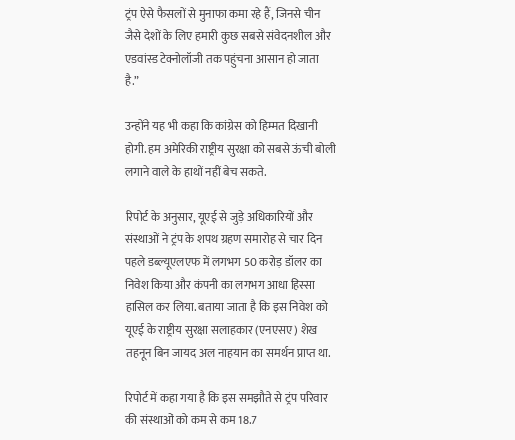ट्रंप ऐसे फैसलों से मुनाफा कमा रहे हैं, जिनसे चीन जैसे देशों के लिए हमारी कुछ सबसे संवेदनशील और एडवांस्ड टेक्नोलॉजी तक पहुंचना आसान हो जाता है.”

उन्होंने यह भी कहा कि कांग्रेस को हिम्मत दिखानी होगी. हम अमेरिकी राष्ट्रीय सुरक्षा को सबसे ऊंची बोली लगाने वाले के हाथों नहीं बेच सकते.

रिपोर्ट के अनुसार, यूएई से जुड़े अधिकारियों और संस्थाओं ने ट्रंप के शपथ ग्रहण समारोह से चार दिन पहले डब्ल्यूएलएफ में लगभग 50 करोड़ डॉलर का निवेश किया और कंपनी का लगभग आधा हिस्सा हासिल कर लिया. बताया जाता है कि इस निवेश को यूएई के राष्ट्रीय सुरक्षा सलाहकार (एनएसए) शेख तहनून बिन जायद अल नाहयान का समर्थन प्राप्त था.

रिपोर्ट में कहा गया है कि इस समझौते से ट्रंप परिवार की संस्थाओं को कम से कम 18.7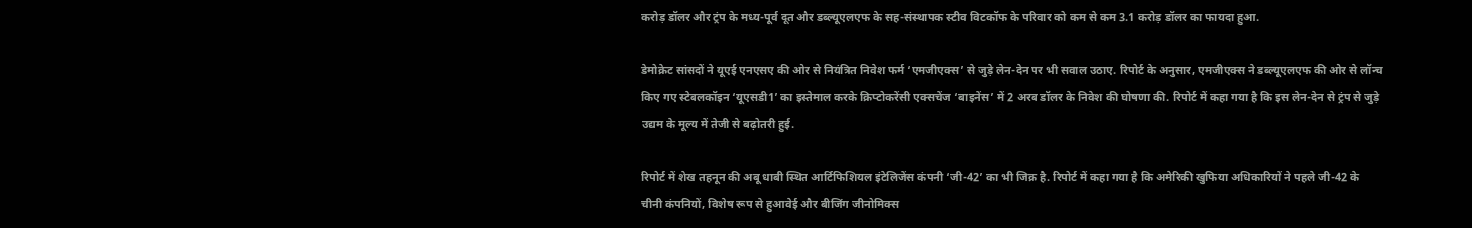करोड़ डॉलर और ट्रंप के मध्य-पूर्व दूत और डब्ल्यूएलएफ के सह-संस्थापक स्टीव विटकॉफ के परिवार को कम से कम 3.1 करोड़ डॉलर का फायदा हुआ.

डेमोक्रेट सांसदों ने यूएई एनएसए की ओर से नियंत्रित निवेश फर्म ‘एमजीएक्स’ से जुड़े लेन-देन पर भी सवाल उठाए. रिपोर्ट के अनुसार, एमजीएक्स ने डब्ल्यूएलएफ की ओर से लॉन्च किए गए स्टेबलकॉइन ‘यूएसडी1’ का इस्तेमाल करके क्रिप्टोकरेंसी एक्सचेंज ‘बाइनेंस’ में 2 अरब डॉलर के निवेश की घोषणा की. रिपोर्ट में कहा गया है कि इस लेन-देन से ट्रंप से जुड़े उद्यम के मूल्य में तेजी से बढ़ोतरी हुई.

रिपोर्ट में शेख तहनून की अबू धाबी स्थित आर्टिफिशियल इंटेलिजेंस कंपनी ‘जी-42’ का भी जिक्र है. रिपोर्ट में कहा गया है कि अमेरिकी खुफिया अधिकारियों ने पहले जी-42 के चीनी कंपनियों, विशेष रूप से हुआवेई और बीजिंग जीनोमिक्स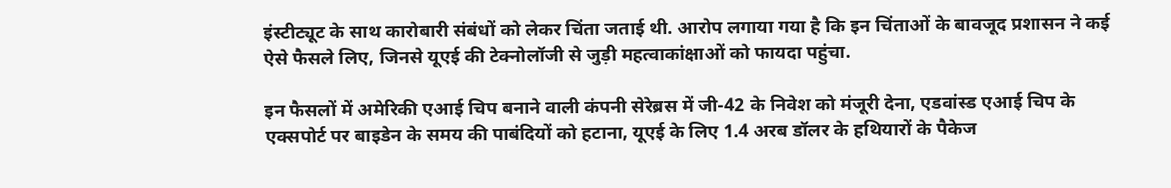इंस्टीट्यूट के साथ कारोबारी संबंधों को लेकर चिंता जताई थी. आरोप लगाया गया है कि इन चिंताओं के बावजूद प्रशासन ने कई ऐसे फैसले लिए, जिनसे यूएई की टेक्नोलॉजी से जुड़ी महत्वाकांक्षाओं को फायदा पहुंचा.

इन फैसलों में अमेरिकी एआई चिप बनाने वाली कंपनी सेरेब्रस में जी-42 के निवेश को मंजूरी देना, एडवांस्ड एआई चिप के एक्सपोर्ट पर बाइडेन के समय की पाबंदियों को हटाना, यूएई के लिए 1.4 अरब डॉलर के हथियारों के पैकेज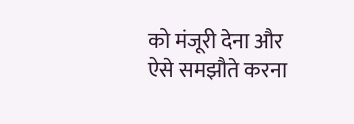को मंजूरी देना और ऐसे समझौते करना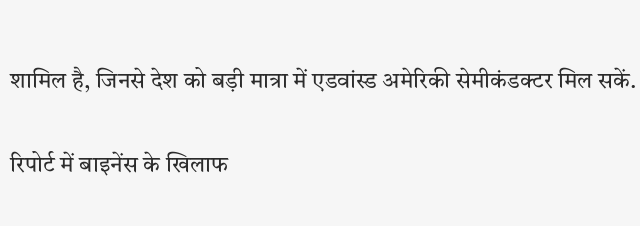शामिल है, जिनसे देश को बड़ी मात्रा में एडवांस्ड अमेरिकी सेमीकंडक्टर मिल सकें.

रिपोर्ट में बाइनेंस के खिलाफ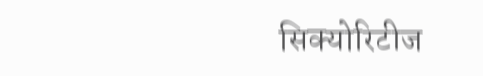सिक्योरिटीज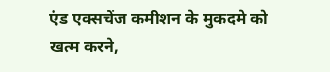एंड एक्सचेंज कमीशन के मुकदमे को खत्म करने,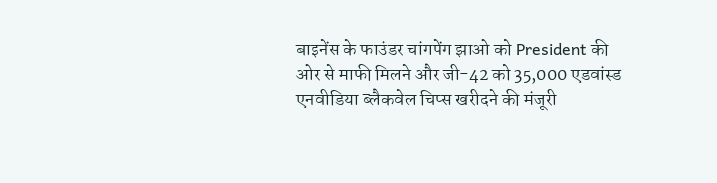बाइनेंस के फाउंडर चांगपेंग झाओ को President की ओर से माफी मिलने और जी-42 को 35,000 एडवांस्ड एनवीडिया ब्लैकवेल चिप्स खरीदने की मंजूरी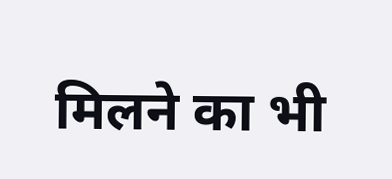मिलने का भी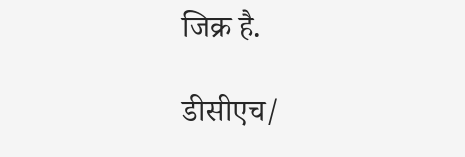जिक्र है.

डीसीएच/